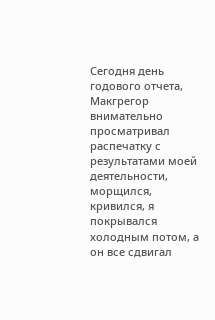Сегодня день годового отчета, Макгрегор внимательно просматривал распечатку с результатами моей деятельности, морщился, кривился, я покрывался холодным потом, а он все сдвигал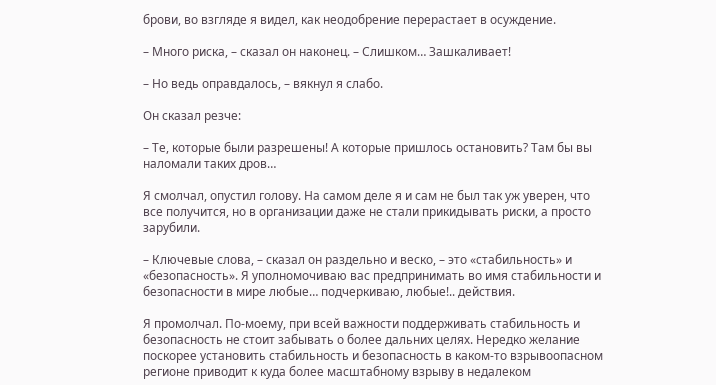брови, во взгляде я видел, как неодобрение перерастает в осуждение.

– Много риска, – сказал он наконец. – Слишком… Зашкаливает!

– Но ведь оправдалось, – вякнул я слабо.

Он сказал резче:

– Те, которые были разрешены! А которые пришлось остановить? Там бы вы наломали таких дров…

Я смолчал, опустил голову. На самом деле я и сам не был так уж уверен, что все получится, но в организации даже не стали прикидывать риски, а просто зарубили.

– Ключевые слова, – сказал он раздельно и веско, – это «стабильность» и «безопасность». Я уполномочиваю вас предпринимать во имя стабильности и безопасности в мире любые… подчеркиваю, любые!.. действия.

Я промолчал. По-моему, при всей важности поддерживать стабильность и безопасность не стоит забывать о более дальних целях. Нередко желание поскорее установить стабильность и безопасность в каком-то взрывоопасном регионе приводит к куда более масштабному взрыву в недалеком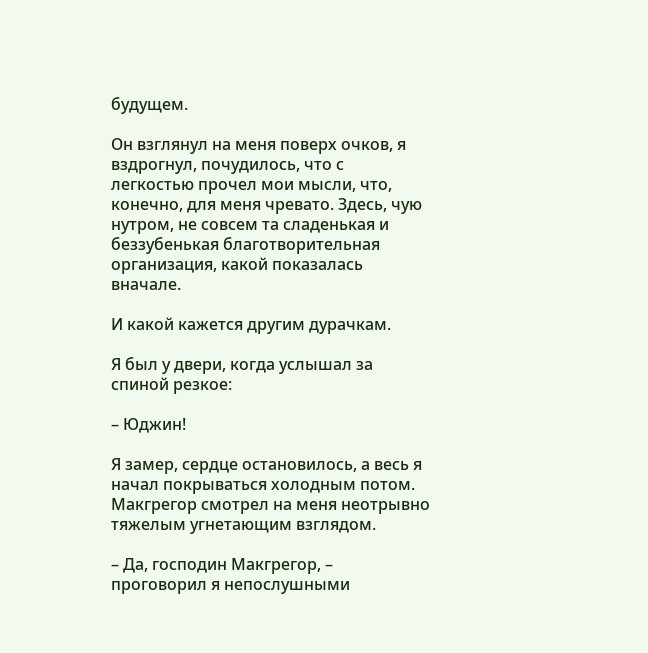будущем.

Он взглянул на меня поверх очков, я вздрогнул, почудилось, что с легкостью прочел мои мысли, что, конечно, для меня чревато. Здесь, чую нутром, не совсем та сладенькая и беззубенькая благотворительная организация, какой показалась вначале.

И какой кажется другим дурачкам.

Я был у двери, когда услышал за спиной резкое:

– Юджин!

Я замер, сердце остановилось, а весь я начал покрываться холодным потом. Макгрегор смотрел на меня неотрывно тяжелым угнетающим взглядом.

– Да, господин Макгрегор, – проговорил я непослушными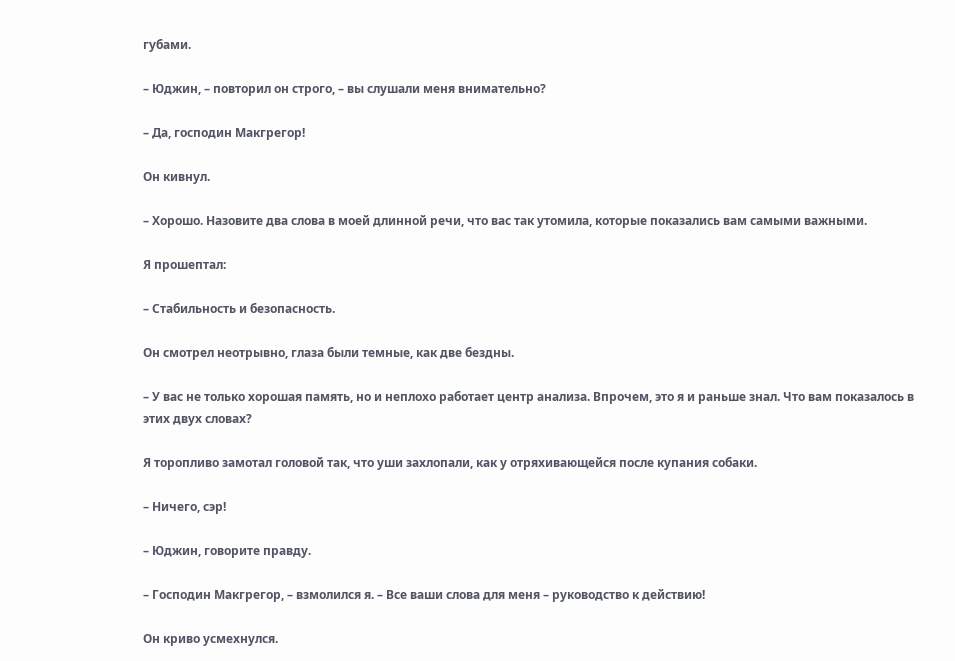губами.

– Юджин, – повторил он строго, – вы слушали меня внимательно?

– Да, господин Макгрегор!

Он кивнул.

– Хорошо. Назовите два слова в моей длинной речи, что вас так утомила, которые показались вам самыми важными.

Я прошептал:

– Стабильность и безопасность.

Он смотрел неотрывно, глаза были темные, как две бездны.

– У вас не только хорошая память, но и неплохо работает центр анализа. Впрочем, это я и раньше знал. Что вам показалось в этих двух словах?

Я торопливо замотал головой так, что уши захлопали, как у отряхивающейся после купания собаки.

– Ничего, сэр!

– Юджин, говорите правду.

– Господин Макгрегор, – взмолился я. – Все ваши слова для меня – руководство к действию!

Он криво усмехнулся.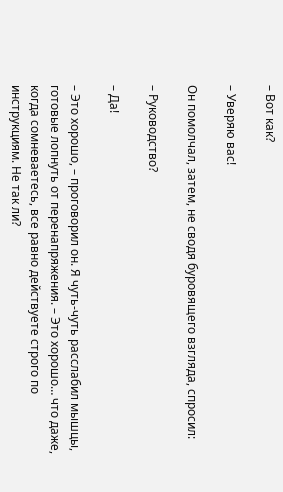– Вот как?

– Уверяю вас!

Он помолчал, затем, не сводя буровящего взгляда, спросил:

– Руководство?

– Да!

– Это хорошо, – проговорил он. Я чуть-чуть расслабил мышцы, готовые лопнуть от перенапряжения. – Это хорошо… что даже, когда сомневаетесь, все равно действуете строго по инструкциям. Не так ли?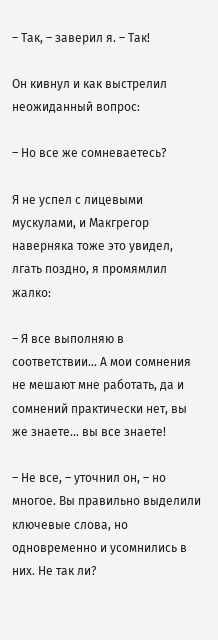– Так, – заверил я. – Так!

Он кивнул и как выстрелил неожиданный вопрос:

– Но все же сомневаетесь?

Я не успел с лицевыми мускулами, и Макгрегор наверняка тоже это увидел, лгать поздно, я промямлил жалко:

– Я все выполняю в соответствии… А мои сомнения не мешают мне работать, да и сомнений практически нет, вы же знаете… вы все знаете!

– Не все, – уточнил он, – но многое. Вы правильно выделили ключевые слова, но одновременно и усомнились в них. Не так ли?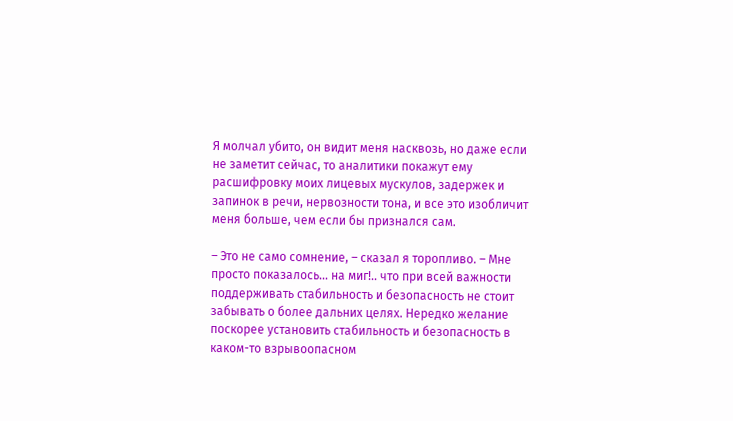Я молчал убито, он видит меня насквозь, но даже если не заметит сейчас, то аналитики покажут ему расшифровку моих лицевых мускулов, задержек и запинок в речи, нервозности тона, и все это изобличит меня больше, чем если бы признался сам.

– Это не само сомнение, – сказал я торопливо. – Мне просто показалось… на миг!.. что при всей важности поддерживать стабильность и безопасность не стоит забывать о более дальних целях. Нередко желание поскорее установить стабильность и безопасность в каком-то взрывоопасном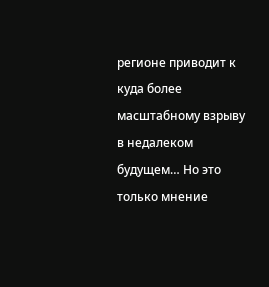регионе приводит к куда более масштабному взрыву в недалеком будущем… Но это только мнение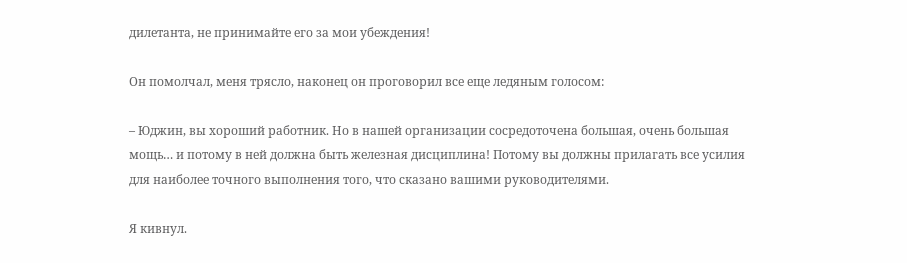дилетанта, не принимайте его за мои убеждения!

Он помолчал, меня трясло, наконец он проговорил все еще ледяным голосом:

– Юджин, вы хороший работник. Но в нашей организации сосредоточена большая, очень большая мощь… и потому в ней должна быть железная дисциплина! Потому вы должны прилагать все усилия для наиболее точного выполнения того, что сказано вашими руководителями.

Я кивнул.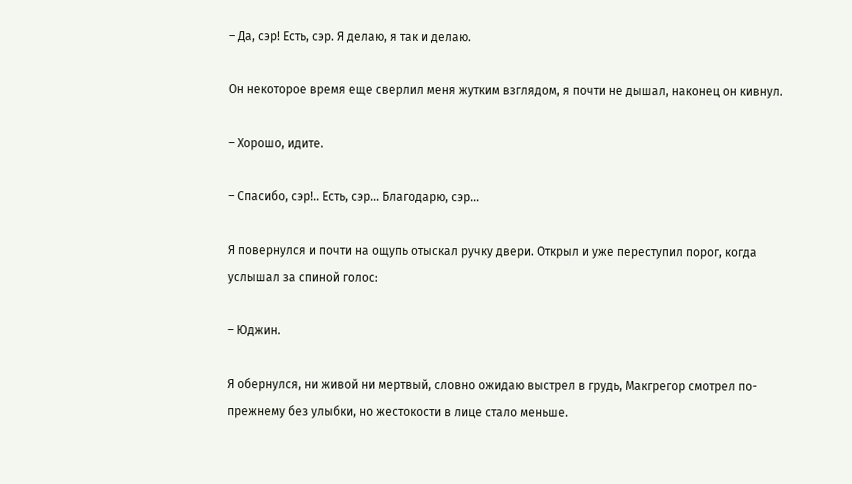– Да, сэр! Есть, сэр. Я делаю, я так и делаю.

Он некоторое время еще сверлил меня жутким взглядом, я почти не дышал, наконец он кивнул.

– Хорошо, идите.

– Спасибо, сэр!.. Есть, сэр… Благодарю, сэр…

Я повернулся и почти на ощупь отыскал ручку двери. Открыл и уже переступил порог, когда услышал за спиной голос:

– Юджин.

Я обернулся, ни живой ни мертвый, словно ожидаю выстрел в грудь, Макгрегор смотрел по-прежнему без улыбки, но жестокости в лице стало меньше.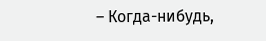– Когда-нибудь,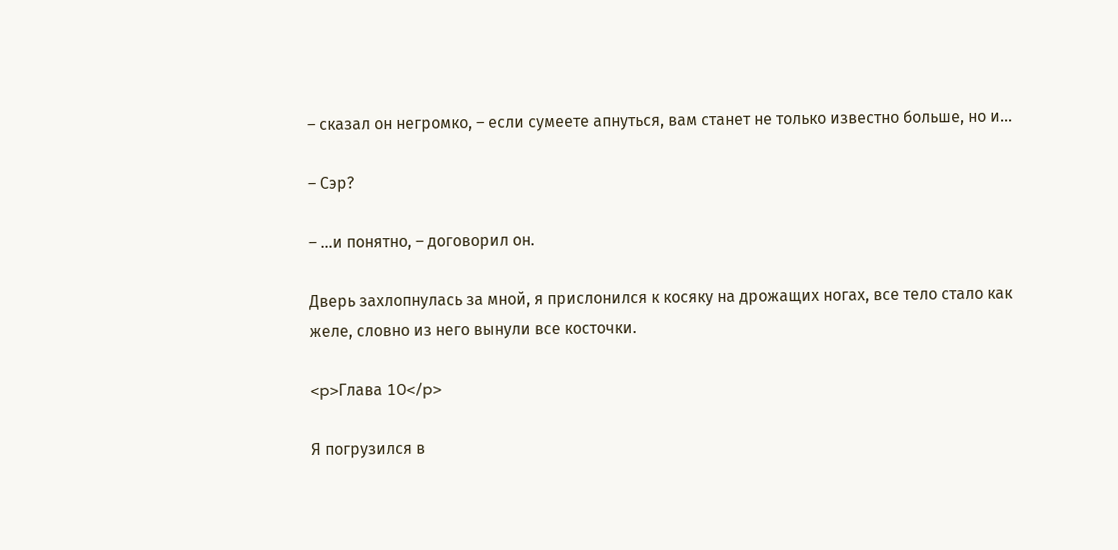– сказал он негромко, – если сумеете апнуться, вам станет не только известно больше, но и…

– Сэр?

– …и понятно, – договорил он.

Дверь захлопнулась за мной, я прислонился к косяку на дрожащих ногах, все тело стало как желе, словно из него вынули все косточки.

<p>Глава 10</p>

Я погрузился в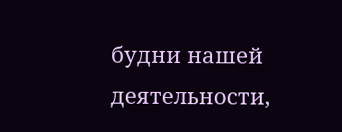будни нашей деятельности,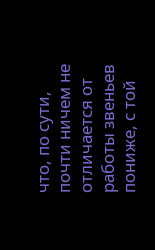что, по сути, почти ничем не отличается от работы звеньев пониже, с той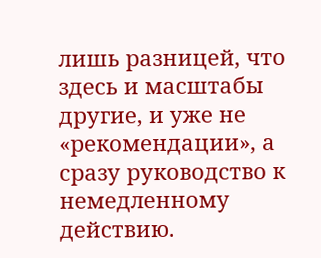лишь разницей, что здесь и масштабы другие, и уже не «рекомендации», а сразу руководство к немедленному действию.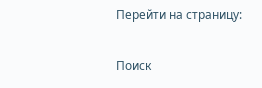Перейти на страницу:

Поиск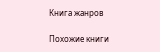Книга жанров

Похожие книги